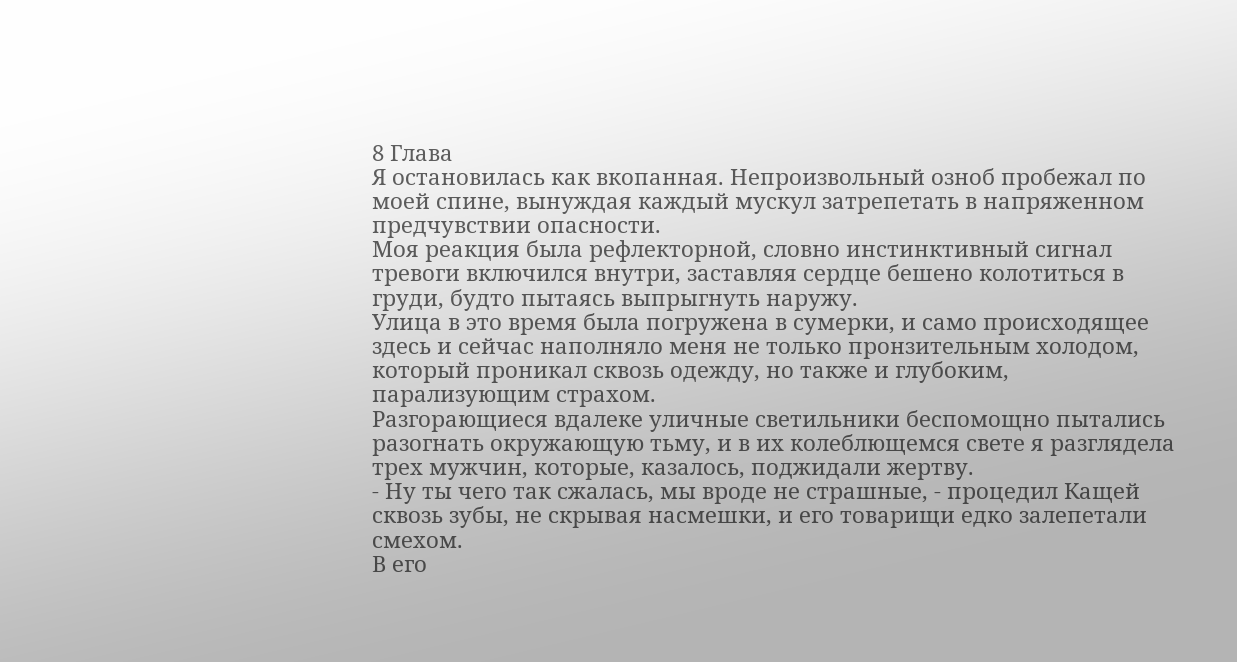8 Глава
Я остановилась как вкопанная. Непроизвольный озноб пробежал по моей спине, вынуждая каждый мускул затрепетать в напряженном предчувствии опасности.
Моя реакция была рефлекторной, словно инстинктивный сигнал тревоги включился внутри, заставляя сердце бешено колотиться в груди, будто пытаясь выпрыгнуть наружу.
Улица в это время была погружена в сумерки, и само происходящее здесь и сейчас наполняло меня не только пронзительным холодом, который проникал сквозь одежду, но также и глубоким, парализующим страхом.
Разгорающиеся вдалеке уличные светильники беспомощно пытались разогнать окружающую тьму, и в их колеблющемся свете я разглядела трех мужчин, которые, казалось, поджидали жертву.
- Ну ты чего так сжалась, мы вроде не страшные, - процедил Кащей сквозь зубы, не скрывая насмешки, и его товарищи едко залепетали смехом.
В его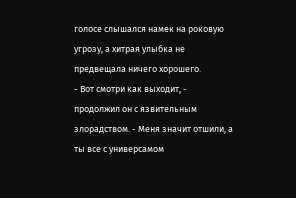голосе слышался намек на роковую угрозу, а хитрая улыбка не предвещала ничего хорошего.
- Вот смотри как выходит, - продолжил он с язвительным злорадством. - Меня значит отшили, а ты все с универсамом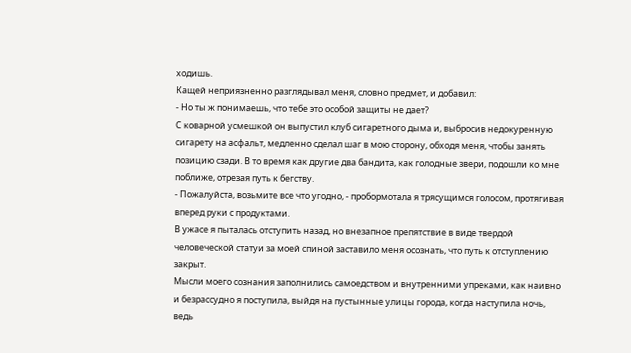ходишь.
Кащей неприязненно разглядывал меня, словно предмет, и добавил:
- Но ты ж понимаешь, что тебе это особой защиты не дает?
С коварной усмешкой он выпустил клуб сигаретного дыма и, выбросив недокуренную сигарету на асфальт, медленно сделал шаг в мою сторону, обходя меня, чтобы занять позицию сзади. В то время как другие два бандита, как голодные звери, подошли ко мне поближе, отрезая путь к бегству.
- Пожалуйста, возьмите все что угодно, - пробормотала я трясущимся голосом, протягивая вперед руки с продуктами.
В ужасе я пыталась отступить назад, но внезапное препятствие в виде твердой человеческой статуи за моей спиной заставило меня осознать, что путь к отступлению закрыт.
Мысли моего сознания заполнились самоедством и внутренними упреками, как наивно и безрассудно я поступила, выйдя на пустынные улицы города, когда наступила ночь, ведь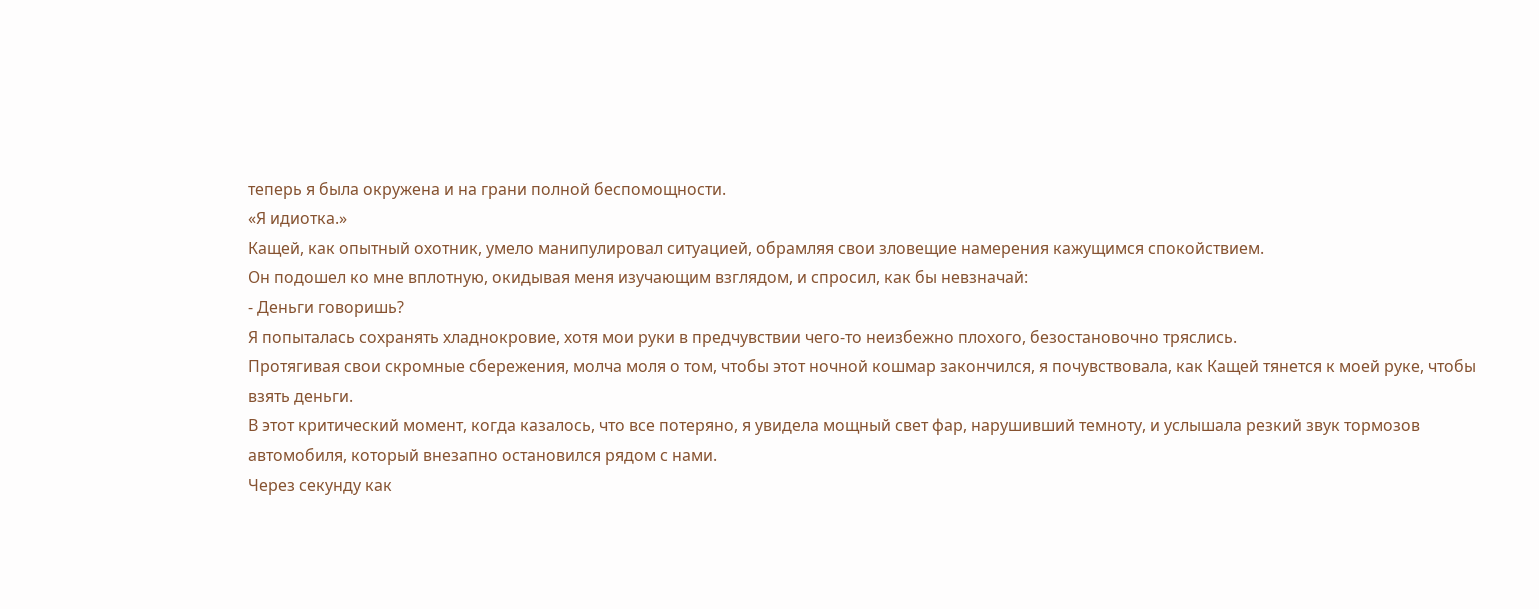теперь я была окружена и на грани полной беспомощности.
«Я идиотка.»
Кащей, как опытный охотник, умело манипулировал ситуацией, обрамляя свои зловещие намерения кажущимся спокойствием.
Он подошел ко мне вплотную, окидывая меня изучающим взглядом, и спросил, как бы невзначай:
- Деньги говоришь?
Я попыталась сохранять хладнокровие, хотя мои руки в предчувствии чего-то неизбежно плохого, безостановочно тряслись.
Протягивая свои скромные сбережения, молча моля о том, чтобы этот ночной кошмар закончился, я почувствовала, как Кащей тянется к моей руке, чтобы взять деньги.
В этот критический момент, когда казалось, что все потеряно, я увидела мощный свет фар, нарушивший темноту, и услышала резкий звук тормозов автомобиля, который внезапно остановился рядом с нами.
Через секунду как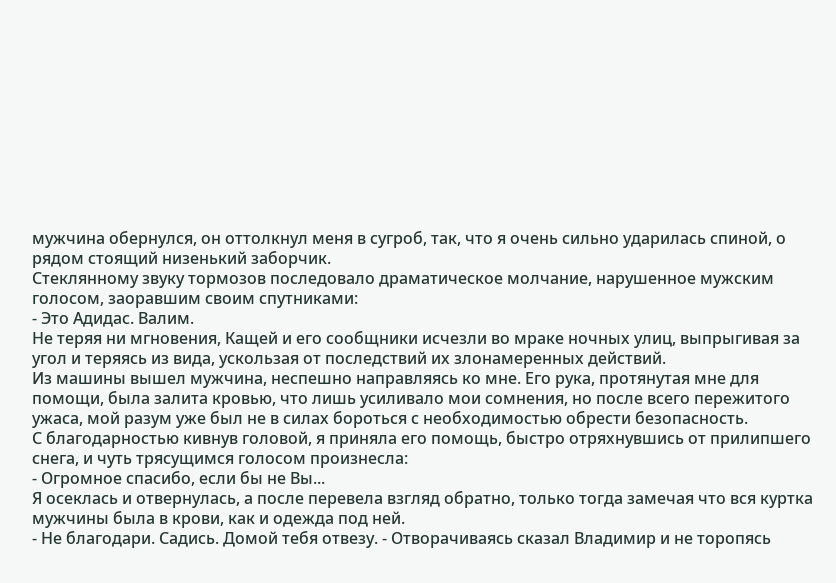мужчина обернулся, он оттолкнул меня в сугроб, так, что я очень сильно ударилась спиной, о рядом стоящий низенький заборчик.
Стеклянному звуку тормозов последовало драматическое молчание, нарушенное мужским голосом, заоравшим своим спутниками:
- Это Адидас. Валим.
Не теряя ни мгновения, Кащей и его сообщники исчезли во мраке ночных улиц, выпрыгивая за угол и теряясь из вида, ускользая от последствий их злонамеренных действий.
Из машины вышел мужчина, неспешно направляясь ко мне. Его рука, протянутая мне для помощи, была залита кровью, что лишь усиливало мои сомнения, но после всего пережитого ужаса, мой разум уже был не в силах бороться с необходимостью обрести безопасность.
С благодарностью кивнув головой, я приняла его помощь, быстро отряхнувшись от прилипшего снега, и чуть трясущимся голосом произнесла:
- Огромное спасибо, если бы не Вы...
Я осеклась и отвернулась, а после перевела взгляд обратно, только тогда замечая что вся куртка мужчины была в крови, как и одежда под ней.
- Не благодари. Садись. Домой тебя отвезу. - Отворачиваясь сказал Владимир и не торопясь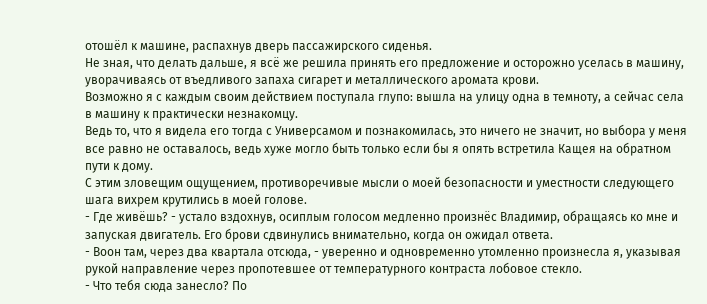отошёл к машине, распахнув дверь пассажирского сиденья.
Не зная, что делать дальше, я всё же решила принять его предложение и осторожно уселась в машину, уворачиваясь от въедливого запаха сигарет и металлического аромата крови.
Возможно я с каждым своим действием поступала глупо: вышла на улицу одна в темноту, а сейчас села в машину к практически незнакомцу.
Ведь то, что я видела его тогда с Универсамом и познакомилась, это ничего не значит, но выбора у меня все равно не оставалось, ведь хуже могло быть только если бы я опять встретила Кащея на обратном пути к дому.
С этим зловещим ощущением, противоречивые мысли о моей безопасности и уместности следующего шага вихрем крутились в моей голове.
- Где живёшь? - устало вздохнув, осиплым голосом медленно произнёс Владимир, обращаясь ко мне и запуская двигатель. Его брови сдвинулись внимательно, когда он ожидал ответа.
- Воон там, через два квартала отсюда, - уверенно и одновременно утомленно произнесла я, указывая рукой направление через пропотевшее от температурного контраста лобовое стекло.
- Что тебя сюда занесло? По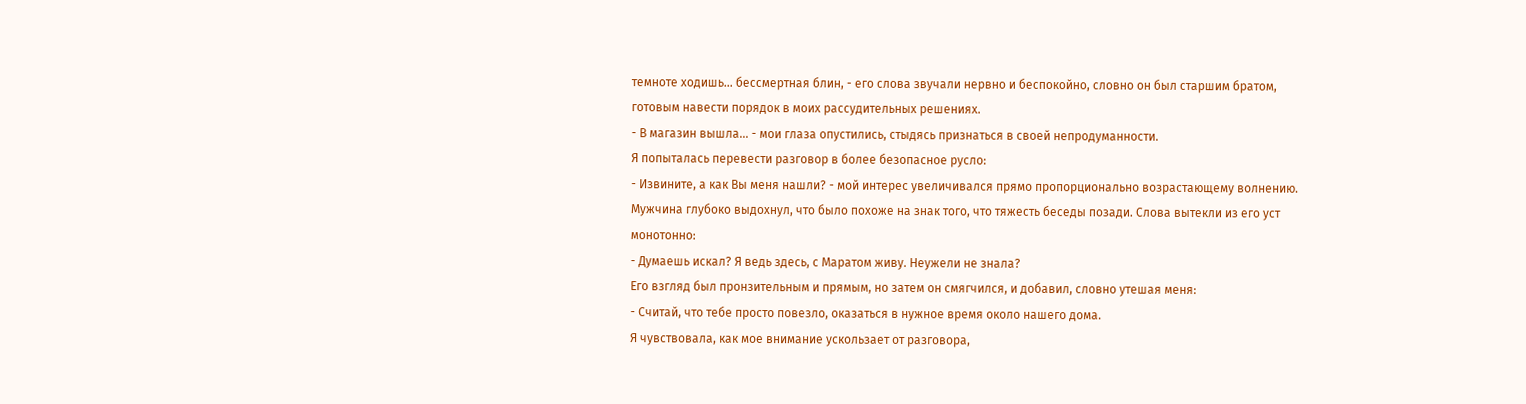темноте ходишь... бессмертная блин, - его слова звучали нервно и беспокойно, словно он был старшим братом, готовым навести порядок в моих рассудительных решениях.
- В магазин вышла... - мои глаза опустились, стыдясь признаться в своей непродуманности.
Я попыталась перевести разговор в более безопасное русло:
- Извините, а как Вы меня нашли? - мой интерес увеличивался прямо пропорционально возрастающему волнению.
Мужчина глубоко выдохнул, что было похоже на знак того, что тяжесть беседы позади. Слова вытекли из его уст монотонно:
- Думаешь искал? Я ведь здесь, с Маратом живу. Неужели не знала?
Его взгляд был пронзительным и прямым, но затем он смягчился, и добавил, словно утешая меня:
- Считай, что тебе просто повезло, оказаться в нужное время около нашего дома.
Я чувствовала, как мое внимание ускользает от разговора,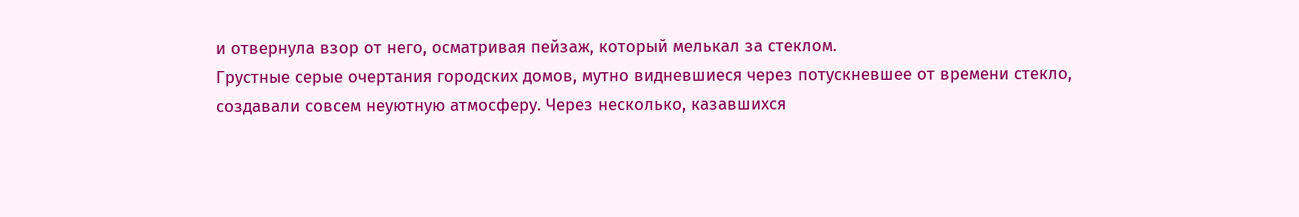и отвернула взор от него, осматривая пейзаж, который мелькал за стеклом.
Грустные серые очертания городских домов, мутно видневшиеся через потускневшее от времени стекло, создавали совсем неуютную атмосферу. Через несколько, казавшихся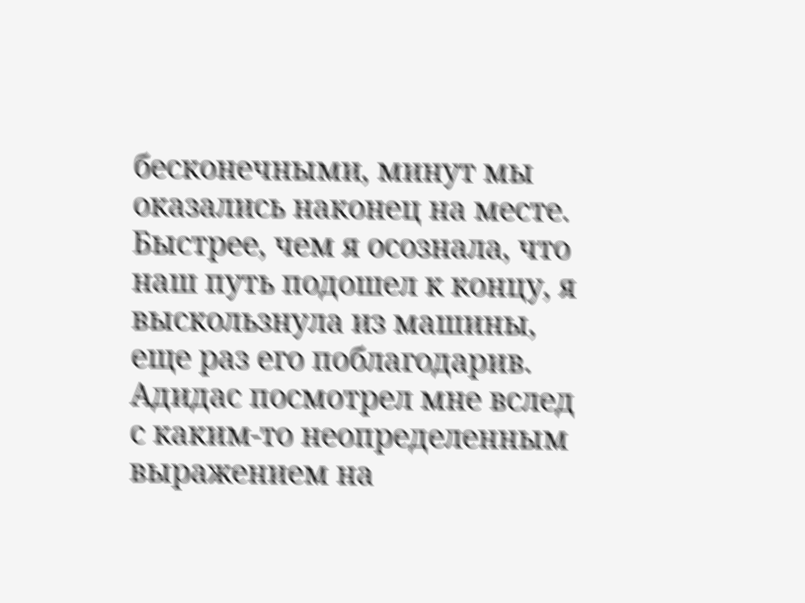бесконечными, минут мы оказались наконец на месте.
Быстрее, чем я осознала, что наш путь подошел к концу, я выскользнула из машины, еще раз его поблагодарив.
Адидас посмотрел мне вслед с каким-то неопределенным выражением на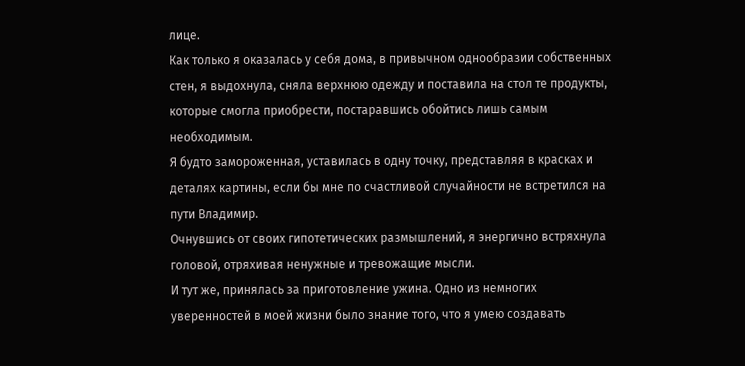лице.
Как только я оказалась у себя дома, в привычном однообразии собственных стен, я выдохнула, сняла верхнюю одежду и поставила на стол те продукты, которые смогла приобрести, постаравшись обойтись лишь самым необходимым.
Я будто замороженная, уставилась в одну точку, представляя в красках и деталях картины, если бы мне по счастливой случайности не встретился на пути Владимир.
Очнувшись от своих гипотетических размышлений, я энергично встряхнула головой, отряхивая ненужные и тревожащие мысли.
И тут же, принялась за приготовление ужина. Одно из немногих уверенностей в моей жизни было знание того, что я умею создавать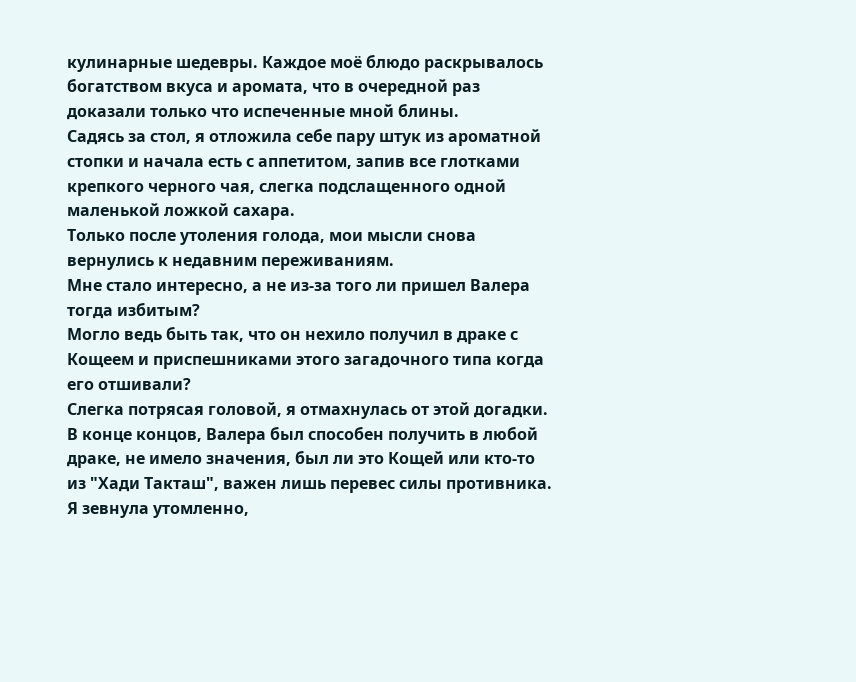кулинарные шедевры. Каждое моё блюдо раскрывалось богатством вкуса и аромата, что в очередной раз доказали только что испеченные мной блины.
Садясь за стол, я отложила себе пару штук из ароматной стопки и начала есть с аппетитом, запив все глотками крепкого черного чая, слегка подслащенного одной маленькой ложкой сахара.
Только после утоления голода, мои мысли снова вернулись к недавним переживаниям.
Мне стало интересно, а не из-за того ли пришел Валера тогда избитым?
Могло ведь быть так, что он нехило получил в драке с Кощеем и приспешниками этого загадочного типа когда его отшивали?
Слегка потрясая головой, я отмахнулась от этой догадки.
В конце концов, Валера был способен получить в любой драке, не имело значения, был ли это Кощей или кто-то из "Хади Такташ", важен лишь перевес силы противника.
Я зевнула утомленно,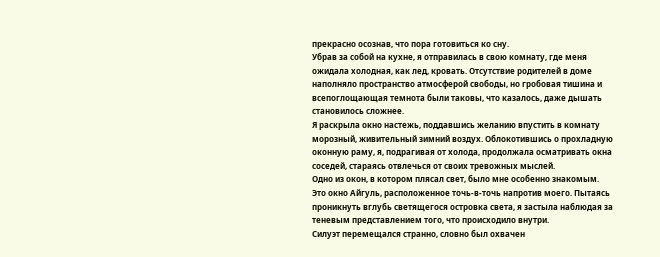прекрасно осознав, что пора готовиться ко сну.
Убрав за собой на кухне, я отправилась в свою комнату, где меня ожидала холодная, как лед, кровать. Отсутствие родителей в доме наполняло пространство атмосферой свободы, но гробовая тишина и всепоглощающая темнота были таковы, что казалось, даже дышать становилось сложнее.
Я раскрыла окно настежь, поддавшись желанию впустить в комнату морозный, живительный зимний воздух. Облокотившись о прохладную оконную раму, я, подрагивая от холода, продолжала осматривать окна соседей, стараясь отвлечься от своих тревожных мыслей.
Одно из окон, в котором плясал свет, было мне особенно знакомым.
Это окно Айгуль, расположенное точь-в-точь напротив моего. Пытаясь проникнуть вглубь светящегося островка света, я застыла наблюдая за теневым представлением того, что происходило внутри.
Силуэт перемещался странно, словно был охвачен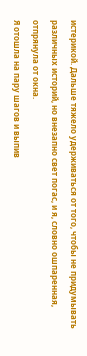истерикой. Дальше тяжело удерживаться от того, чтобы не придумывать различных историй, но внезапно свет погас, и я, словно ошпаренная, отпрянула от окна.
Я отошла на пару шагов и выпив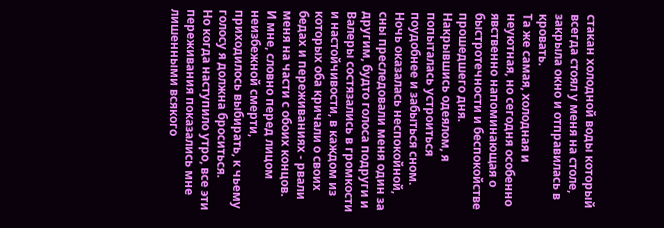стакан холодной воды который всегда стоял у меня на столе, закрыла окно и отправилась в кровать.
Та же самая, холодная и неуютная, но сегодня особенно явственно напоминающая о быстротечности и беспокойстве прошедшего дня.
Накрывшись одеялом, я попыталась устроиться поудобнее и забыться сном.
Ночь оказалась неспокойной, сны преследовали меня один за другим, будто голоса подруги и Валеры состязались в громкости и настойчивости, в каждом из которых оба кричали о своих бедах и переживаниях - рвали меня на части с обоих концов.
И мне, словно перед лицом неизбежной смерти, приходилось выбирать, к чьему голосу я должна броситься.
Но когда наступило утро, все эти переживания показались мне лишенными всякого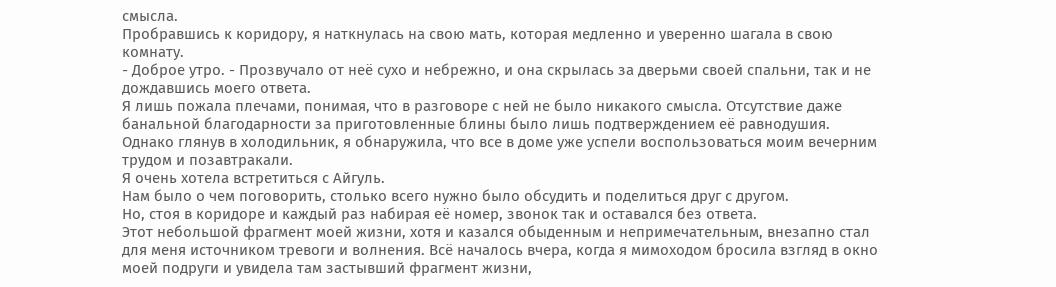смысла.
Пробравшись к коридору, я наткнулась на свою мать, которая медленно и уверенно шагала в свою комнату.
- Доброе утро. - Прозвучало от неё сухо и небрежно, и она скрылась за дверьми своей спальни, так и не дождавшись моего ответа.
Я лишь пожала плечами, понимая, что в разговоре с ней не было никакого смысла. Отсутствие даже банальной благодарности за приготовленные блины было лишь подтверждением её равнодушия.
Однако глянув в холодильник, я обнаружила, что все в доме уже успели воспользоваться моим вечерним трудом и позавтракали.
Я очень хотела встретиться с Айгуль.
Нам было о чем поговорить, столько всего нужно было обсудить и поделиться друг с другом.
Но, стоя в коридоре и каждый раз набирая её номер, звонок так и оставался без ответа.
Этот небольшой фрагмент моей жизни, хотя и казался обыденным и непримечательным, внезапно стал для меня источником тревоги и волнения. Всё началось вчера, когда я мимоходом бросила взгляд в окно моей подруги и увидела там застывший фрагмент жизни,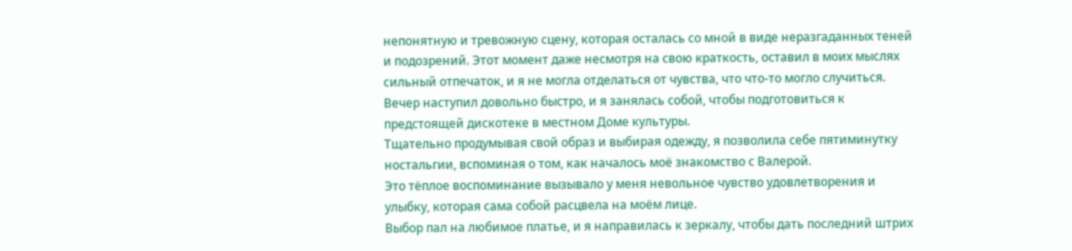непонятную и тревожную сцену, которая осталась со мной в виде неразгаданных теней и подозрений. Этот момент даже несмотря на свою краткость, оставил в моих мыслях сильный отпечаток, и я не могла отделаться от чувства, что что-то могло случиться.
Вечер наступил довольно быстро, и я занялась собой, чтобы подготовиться к предстоящей дискотеке в местном Доме культуры.
Тщательно продумывая свой образ и выбирая одежду, я позволила себе пятиминутку ностальгии, вспоминая о том, как началось моё знакомство с Валерой.
Это тёплое воспоминание вызывало у меня невольное чувство удовлетворения и улыбку, которая сама собой расцвела на моём лице.
Выбор пал на любимое платье, и я направилась к зеркалу, чтобы дать последний штрих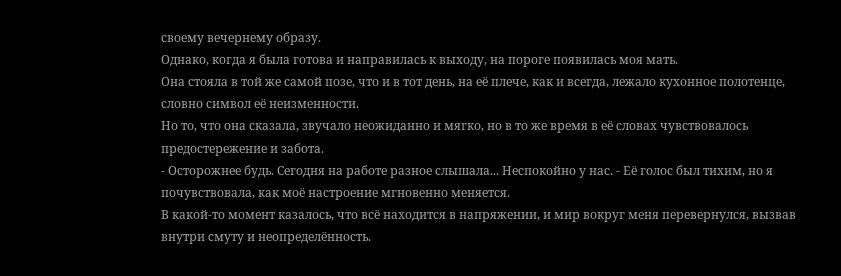своему вечернему образу.
Однако, когда я была готова и направилась к выходу, на пороге появилась моя мать.
Она стояла в той же самой позе, что и в тот день, на её плече, как и всегда, лежало кухонное полотенце, словно символ её неизменности.
Но то, что она сказала, звучало неожиданно и мягко, но в то же время в её словах чувствовалось предостережение и забота.
- Осторожнее будь. Сегодня на работе разное слышала... Неспокойно у нас. - Её голос был тихим, но я почувствовала, как моё настроение мгновенно меняется.
В какой-то момент казалось, что всё находится в напряжении, и мир вокруг меня перевернулся, вызвав внутри смуту и неопределённость.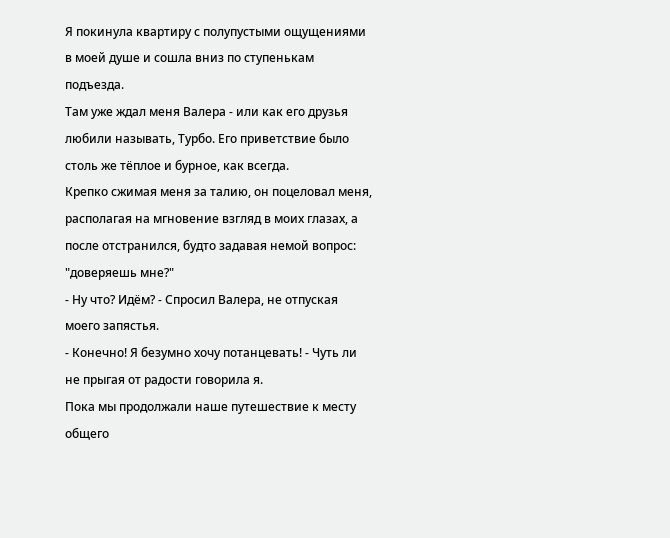Я покинула квартиру с полупустыми ощущениями в моей душе и сошла вниз по ступенькам подъезда.
Там уже ждал меня Валера - или как его друзья любили называть, Турбо. Его приветствие было столь же тёплое и бурное, как всегда.
Крепко сжимая меня за талию, он поцеловал меня, располагая на мгновение взгляд в моих глазах, а после отстранился, будто задавая немой вопрос: "доверяешь мне?"
- Ну что? Идём? - Спросил Валера, не отпуская моего запястья.
- Конечно! Я безумно хочу потанцевать! - Чуть ли не прыгая от радости говорила я.
Пока мы продолжали наше путешествие к месту общего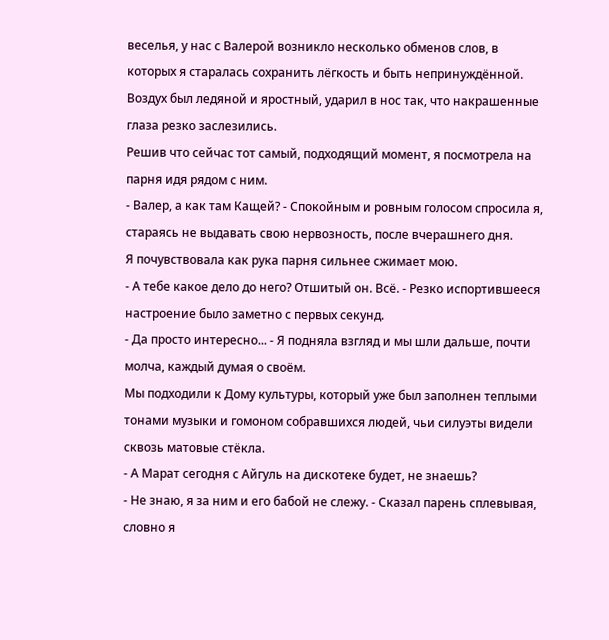веселья, у нас с Валерой возникло несколько обменов слов, в которых я старалась сохранить лёгкость и быть непринуждённой.
Воздух был ледяной и яростный, ударил в нос так, что накрашенные глаза резко заслезились.
Решив что сейчас тот самый, подходящий момент, я посмотрела на парня идя рядом с ним.
- Валер, а как там Кащей? - Спокойным и ровным голосом спросила я, стараясь не выдавать свою нервозность, после вчерашнего дня.
Я почувствовала как рука парня сильнее сжимает мою.
- А тебе какое дело до него? Отшитый он. Всё. - Резко испортившееся настроение было заметно с первых секунд.
- Да просто интересно... - Я подняла взгляд и мы шли дальше, почти молча, каждый думая о своём.
Мы подходили к Дому культуры, который уже был заполнен теплыми тонами музыки и гомоном собравшихся людей, чьи силуэты видели сквозь матовые стёкла.
- А Марат сегодня с Айгуль на дискотеке будет, не знаешь?
- Не знаю, я за ним и его бабой не слежу. - Сказал парень сплевывая, словно я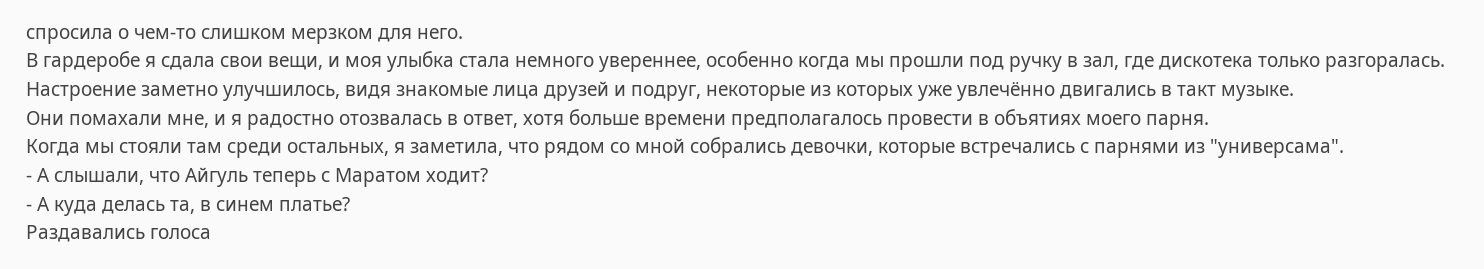спросила о чем-то слишком мерзком для него.
В гардеробе я сдала свои вещи, и моя улыбка стала немного увереннее, особенно когда мы прошли под ручку в зал, где дискотека только разгоралась.
Настроение заметно улучшилось, видя знакомые лица друзей и подруг, некоторые из которых уже увлечённо двигались в такт музыке.
Они помахали мне, и я радостно отозвалась в ответ, хотя больше времени предполагалось провести в объятиях моего парня.
Когда мы стояли там среди остальных, я заметила, что рядом со мной собрались девочки, которые встречались с парнями из "универсама".
- А слышали, что Айгуль теперь с Маратом ходит?
- А куда делась та, в синем платье?
Раздавались голоса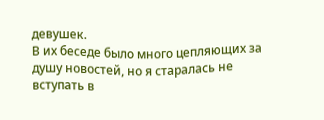девушек.
В их беседе было много цепляющих за душу новостей, но я старалась не вступать в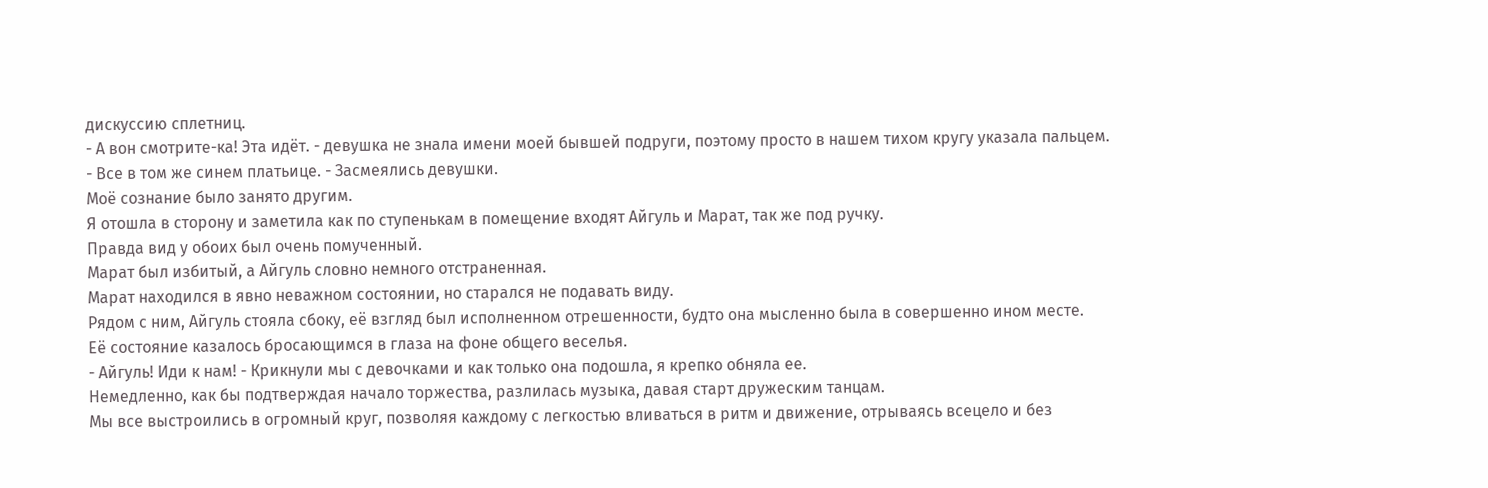дискуссию сплетниц.
- А вон смотрите-ка! Эта идёт. - девушка не знала имени моей бывшей подруги, поэтому просто в нашем тихом кругу указала пальцем.
- Все в том же синем платьице. - Засмеялись девушки.
Моё сознание было занято другим.
Я отошла в сторону и заметила как по ступенькам в помещение входят Айгуль и Марат, так же под ручку.
Правда вид у обоих был очень помученный.
Марат был избитый, а Айгуль словно немного отстраненная.
Марат находился в явно неважном состоянии, но старался не подавать виду.
Рядом с ним, Айгуль стояла сбоку, её взгляд был исполненном отрешенности, будто она мысленно была в совершенно ином месте.
Её состояние казалось бросающимся в глаза на фоне общего веселья.
- Айгуль! Иди к нам! - Крикнули мы с девочками и как только она подошла, я крепко обняла ее.
Немедленно, как бы подтверждая начало торжества, разлилась музыка, давая старт дружеским танцам.
Мы все выстроились в огромный круг, позволяя каждому с легкостью вливаться в ритм и движение, отрываясь всецело и без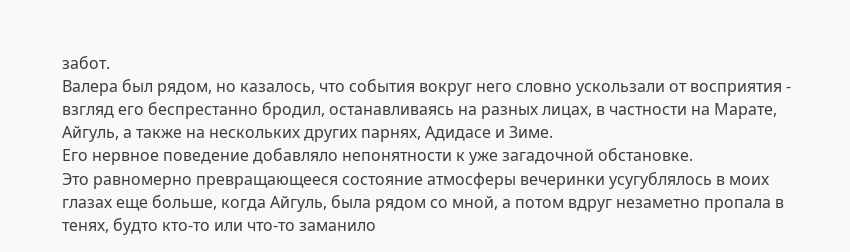забот.
Валера был рядом, но казалось, что события вокруг него словно ускользали от восприятия - взгляд его беспрестанно бродил, останавливаясь на разных лицах, в частности на Марате, Айгуль, а также на нескольких других парнях, Адидасе и Зиме.
Его нервное поведение добавляло непонятности к уже загадочной обстановке.
Это равномерно превращающееся состояние атмосферы вечеринки усугублялось в моих глазах еще больше, когда Айгуль, была рядом со мной, а потом вдруг незаметно пропала в тенях, будто кто-то или что-то заманило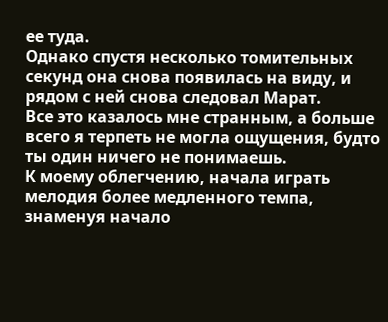ее туда.
Однако спустя несколько томительных секунд она снова появилась на виду, и рядом с ней снова следовал Марат.
Все это казалось мне странным, а больше всего я терпеть не могла ощущения, будто ты один ничего не понимаешь.
К моему облегчению, начала играть мелодия более медленного темпа, знаменуя начало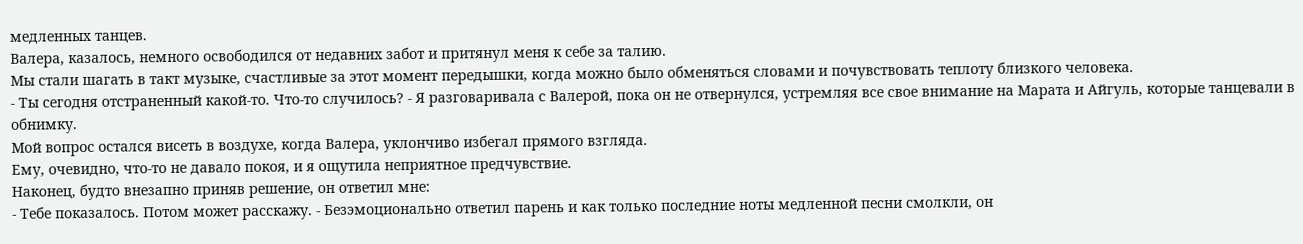медленных танцев.
Валера, казалось, немного освободился от недавних забот и притянул меня к себе за талию.
Мы стали шагать в такт музыке, счастливые за этот момент передышки, когда можно было обменяться словами и почувствовать теплоту близкого человека.
- Ты сегодня отстраненный какой-то. Что-то случилось? - Я разговаривала с Валерой, пока он не отвернулся, устремляя все свое внимание на Марата и Айгуль, которые танцевали в обнимку.
Мой вопрос остался висеть в воздухе, когда Валера, уклончиво избегал прямого взгляда.
Ему, очевидно, что-то не давало покоя, и я ощутила неприятное предчувствие.
Наконец, будто внезапно приняв решение, он ответил мне:
- Тебе показалось. Потом может расскажу. - Безэмоционально ответил парень и как только последние ноты медленной песни смолкли, он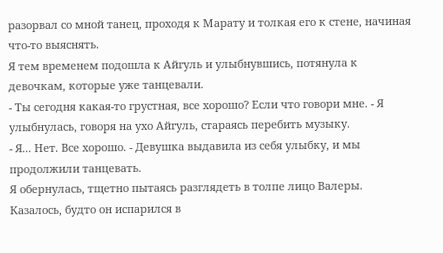разорвал со мной танец, проходя к Марату и толкая его к стене, начиная что-то выяснять.
Я тем временем подошла к Айгуль и улыбнувшись, потянула к девочкам, которые уже танцевали.
- Ты сегодня какая-то грустная, все хорошо? Если что говори мне. - Я улыбнулась, говоря на ухо Айгуль, стараясь перебить музыку.
- Я... Нет. Все хорошо. - Девушка выдавила из себя улыбку, и мы продолжили танцевать.
Я обернулась, тщетно пытаясь разглядеть в толпе лицо Валеры. Казалось, будто он испарился в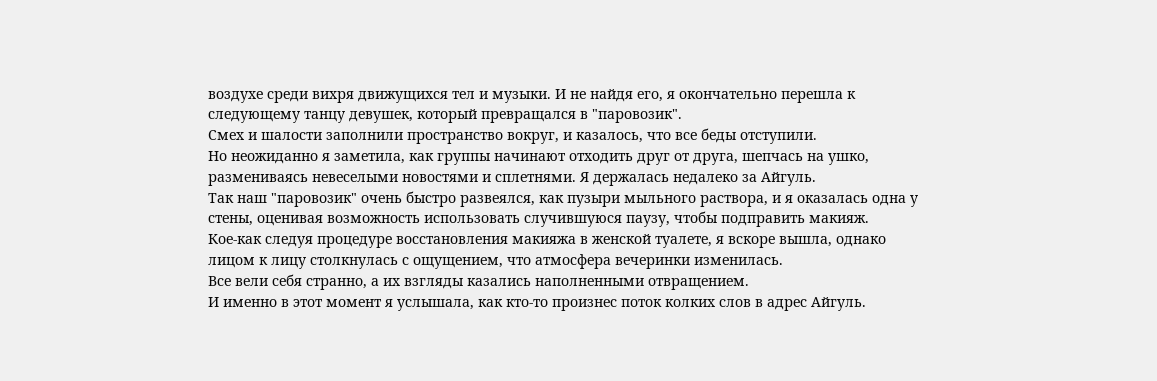воздухе среди вихря движущихся тел и музыки. И не найдя его, я окончательно перешла к следующему танцу девушек, который превращался в "паровозик".
Смех и шалости заполнили пространство вокруг, и казалось, что все беды отступили.
Но неожиданно я заметила, как группы начинают отходить друг от друга, шепчась на ушко, размениваясь невеселыми новостями и сплетнями. Я держалась недалеко за Айгуль.
Так наш "паровозик" очень быстро развеялся, как пузыри мыльного раствора, и я оказалась одна у стены, оценивая возможность использовать случившуюся паузу, чтобы подправить макияж.
Кое-как следуя процедуре восстановления макияжа в женской туалете, я вскоре вышла, однако лицом к лицу столкнулась с ощущением, что атмосфера вечеринки изменилась.
Все вели себя странно, а их взгляды казались наполненными отвращением.
И именно в этот момент я услышала, как кто-то произнес поток колких слов в адрес Айгуль.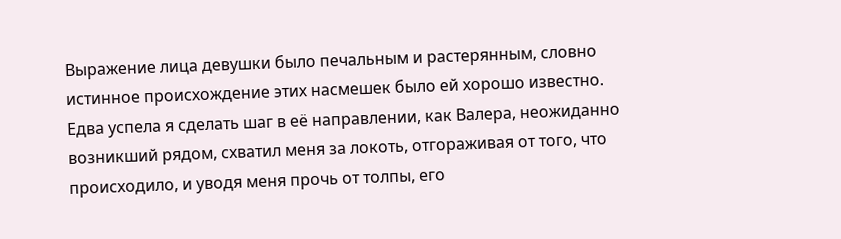Выражение лица девушки было печальным и растерянным, словно истинное происхождение этих насмешек было ей хорошо известно.
Едва успела я сделать шаг в её направлении, как Валера, неожиданно возникший рядом, схватил меня за локоть, отгораживая от того, что происходило, и уводя меня прочь от толпы, его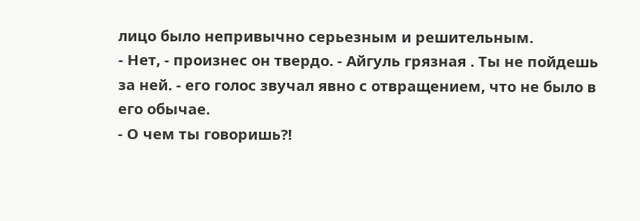лицо было непривычно серьезным и решительным.
- Нет, - произнес он твердо. - Айгуль грязная . Ты не пойдешь за ней. - его голос звучал явно с отвращением, что не было в его обычае.
- О чем ты говоришь?!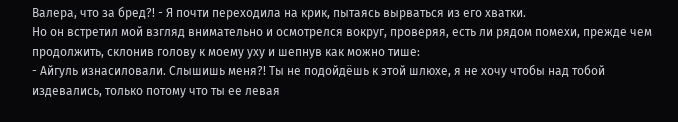Валера, что за бред?! - Я почти переходила на крик, пытаясь вырваться из его хватки.
Но он встретил мой взгляд внимательно и осмотрелся вокруг, проверяя, есть ли рядом помехи, прежде чем продолжить, склонив голову к моему уху и шепнув как можно тише:
- Айгуль изнасиловали. Слышишь меня?! Ты не подойдёшь к этой шлюхе, я не хочу чтобы над тобой издевались, только потому что ты ее левая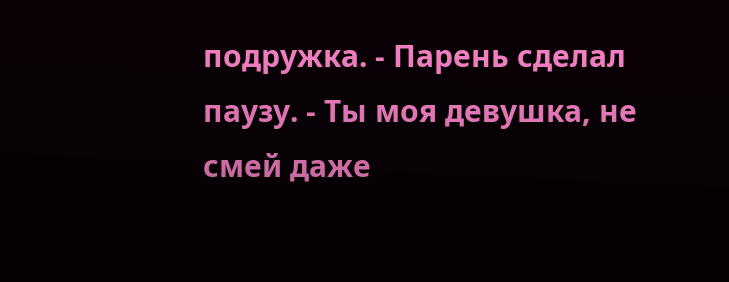подружка. - Парень сделал паузу. - Ты моя девушка, не смей даже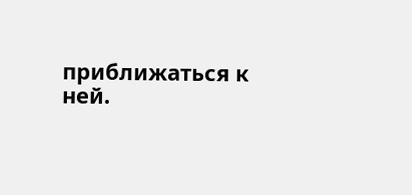приближаться к ней.